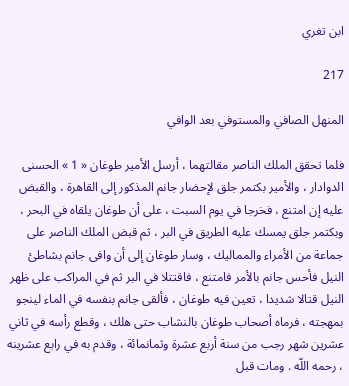ابن تغري

217

المنهل الصافي والمستوفي بعد الوافي

فلما تحقق الملك الناصر مقالتهما ، أرسل الأمير طوغان « 1 » الحسنى الدوادار ، والأمير بكتمر جلق لإحضار جانم المذكور إلى القاهرة ، والقبض عليه إن امتنع ، فخرجا في يوم السبت ، على أن طوغان يلقاه في البحر ، وبكتمر جلق يمسك عليه الطريق في البر ، ثم قبض الملك الناصر على جماعة من الأمراء والمماليك ، وسار طوغان إلى أن وافى جانم بشاطئ النيل فأحس جانم بالأمر فامتنع ، فاقتتلا في البر ثم في المراكب على ظهر النيل قتالا شديدا ، تعين فيه طوغان ، فألقى جانم بنفسه في الماء لينجو بمهجته ، فرماه أصحاب طوغان بالنشاب حتى هلك ، وقطع رأسه في ثاني عشرين شهر رجب من سنة أربع عشرة وثمانمائة ، وقدم به في رابع عشرينه ، رحمه اللّه . ومات قبل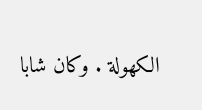الكهولة . وكان شابا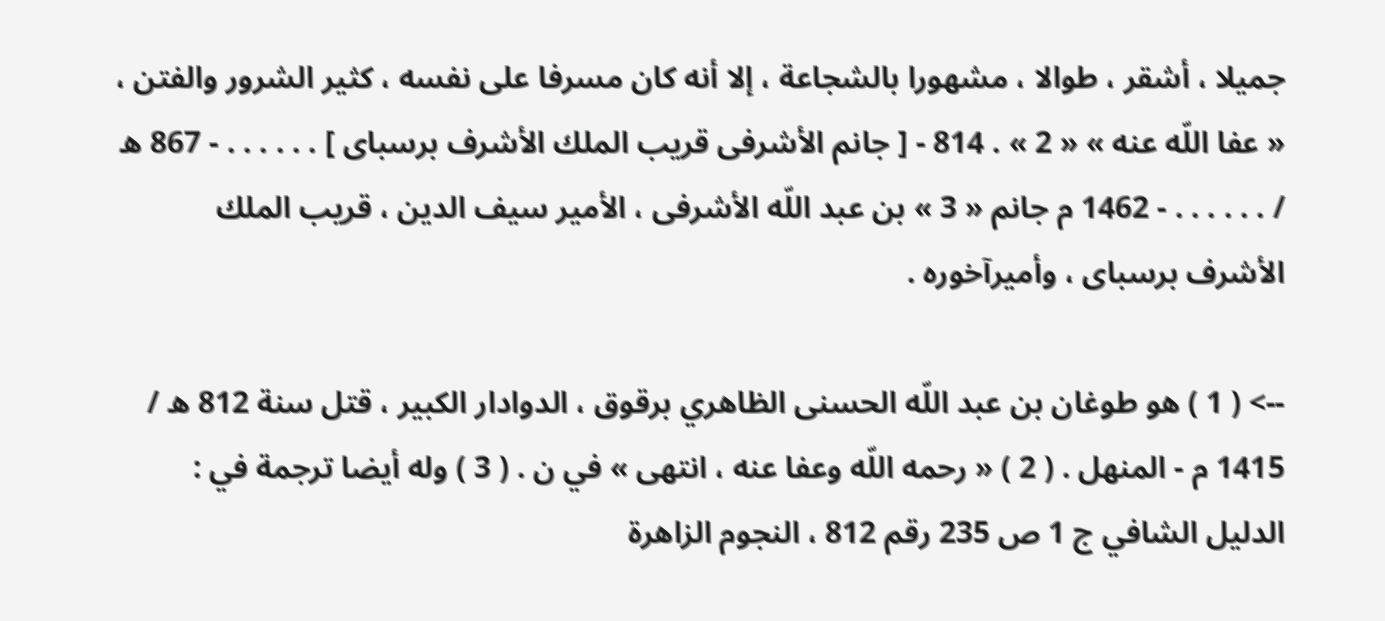جميلا ، أشقر ، طوالا ، مشهورا بالشجاعة ، إلا أنه كان مسرفا على نفسه ، كثير الشرور والفتن ، « عفا اللّه عنه » « 2 » . 814 - [ جانم الأشرفى قريب الملك الأشرف برسباى ] . . . . . . - 867 ه / . . . . . . - 1462 م جانم « 3 » بن عبد اللّه الأشرفى ، الأمير سيف الدين ، قريب الملك الأشرف برسباى ، وأميرآخوره .

--> ( 1 ) هو طوغان بن عبد اللّه الحسنى الظاهري برقوق ، الدوادار الكبير ، قتل سنة 812 ه / 1415 م - المنهل . ( 2 ) « رحمه اللّه وعفا عنه ، انتهى » في ن . ( 3 ) وله أيضا ترجمة في : الدليل الشافي ج 1 ص 235 رقم 812 ، النجوم الزاهرة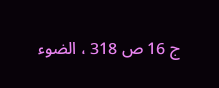ج 16 ص 318 ، الضوء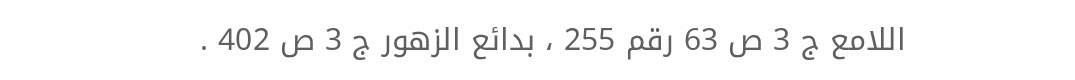اللامع ج 3 ص 63 رقم 255 ، بدائع الزهور ج 3 ص 402 .